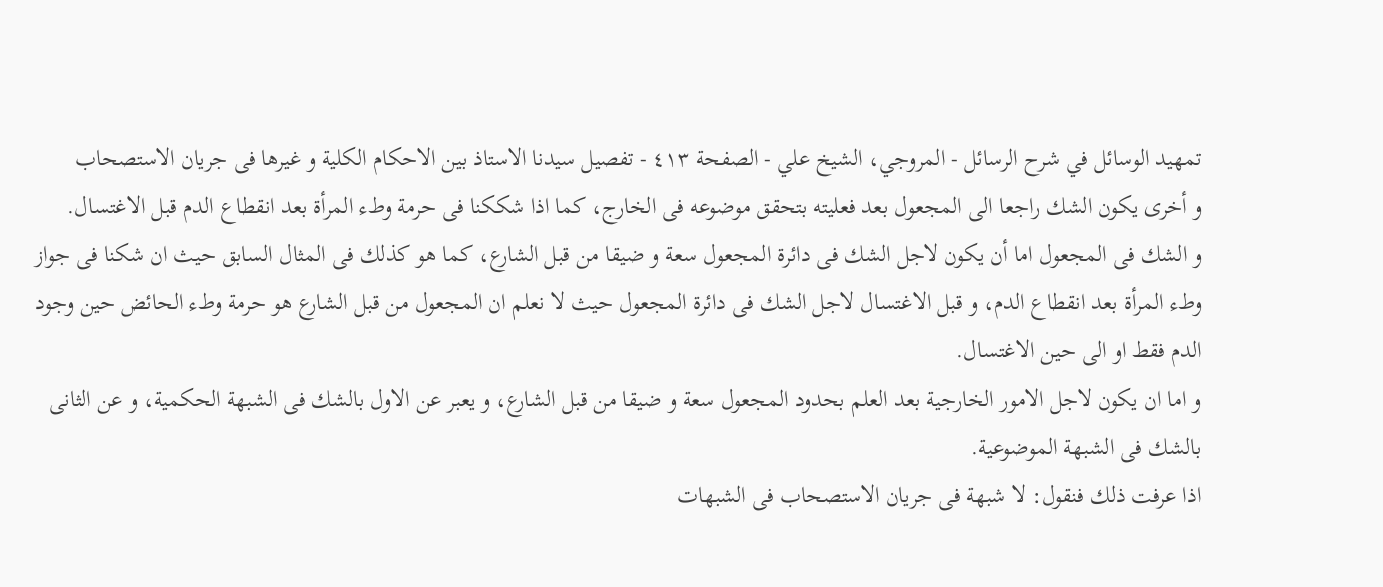تمهيد الوسائل في شرح الرسائل - المروجي، الشيخ علي - الصفحة ٤١٣ - تفصيل سيدنا الاستاذ بين الاحكام الكلية و غيرها فى جريان الاستصحاب
و أخرى يكون الشك راجعا الى المجعول بعد فعليته بتحقق موضوعه فى الخارج، كما اذا شككنا فى حرمة وطء المرأة بعد انقطاع الدم قبل الاغتسال.
و الشك فى المجعول اما أن يكون لاجل الشك فى دائرة المجعول سعة و ضيقا من قبل الشارع، كما هو كذلك فى المثال السابق حيث ان شكنا فى جواز وطء المرأة بعد انقطاع الدم، و قبل الاغتسال لاجل الشك فى دائرة المجعول حيث لا نعلم ان المجعول من قبل الشارع هو حرمة وطء الحائض حين وجود الدم فقط او الى حين الاغتسال.
و اما ان يكون لاجل الامور الخارجية بعد العلم بحدود المجعول سعة و ضيقا من قبل الشارع، و يعبر عن الاول بالشك فى الشبهة الحكمية، و عن الثانى بالشك فى الشبهة الموضوعية.
اذا عرفت ذلك فنقول: لا شبهة فى جريان الاستصحاب فى الشبهات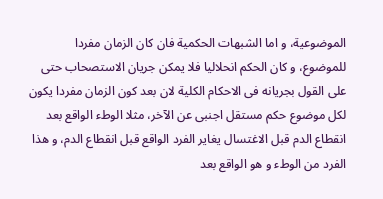الموضوعية، و اما الشبهات الحكمية فان كان الزمان مفردا للموضوع، و كان الحكم انحلاليا فلا يمكن جريان الاستصحاب حتى على القول بجريانه فى الاحكام الكلية لان بعد كون الزمان مفردا يكون لكل موضوع حكم مستقل اجنبى عن الآخر، مثلا الوطء الواقع بعد انقطاع الدم قبل الاغتسال يغاير الفرد الواقع قبل انقطاع الدم، و هذا الفرد من الوطء و هو الواقع بعد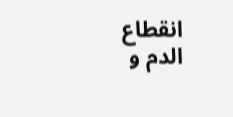انقطاع الدم و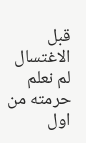قبل الاغتسال لم نعلم حرمته من اول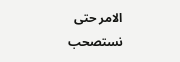الامر حتى نستصحب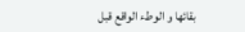بقائها و الوطء الواقع قبل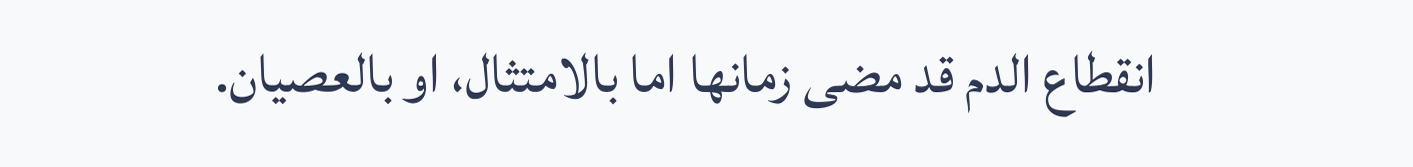انقطاع الدم قد مضى زمانها اما بالامتثال، او بالعصيان.